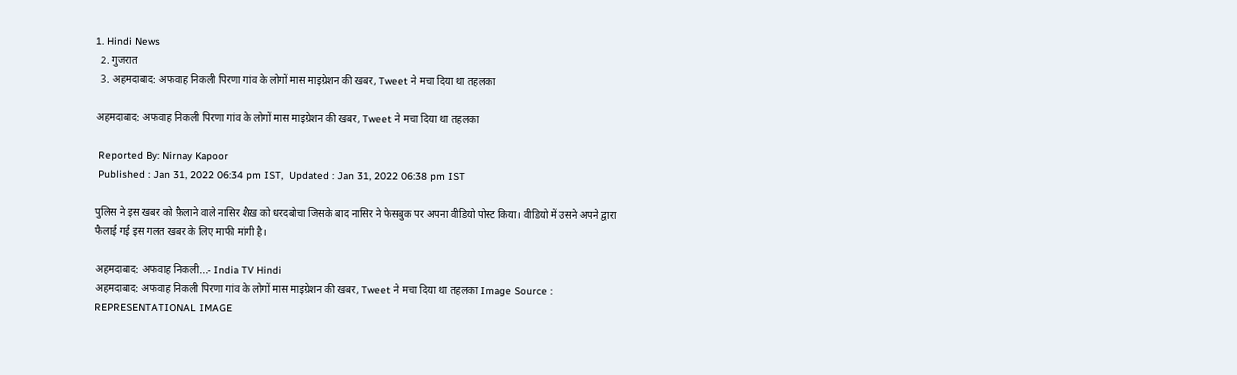1. Hindi News
  2. गुजरात
  3. अहमदाबाद: अफवाह निकली पिरणा गांव के लोगों मास माइग्रेशन की खबर, Tweet ने मचा दिया था तहलका

अहमदाबाद: अफवाह निकली पिरणा गांव के लोगों मास माइग्रेशन की खबर, Tweet ने मचा दिया था तहलका

 Reported By: Nirnay Kapoor
 Published : Jan 31, 2022 06:34 pm IST,  Updated : Jan 31, 2022 06:38 pm IST

पुलिस ने इस खबर को फ़ैलाने वाले नासिर शैख़ को धरदबोचा जिसके बाद नासिर ने फेसबुक पर अपना वीडियो पोस्ट किया। वीडियो में उसने अपने द्वारा फैलाई गई इस गलत खबर के लिए माफी मांगी है।

अहमदाबाद: अफवाह निकली...- India TV Hindi
अहमदाबाद: अफवाह निकली पिरणा गांव के लोगों मास माइग्रेशन की खबर, Tweet ने मचा दिया था तहलका Image Source : REPRESENTATIONAL IMAGE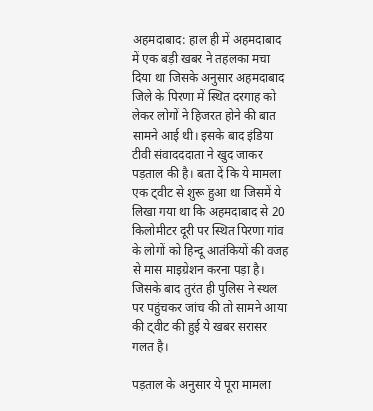अहमदाबाद: हाल ही में अहमदाबाद में एक बड़ी खबर ने तहलका मचा दिया था जिसके अनुसार अहमदाबाद जिले के पिरणा में स्थित दरगाह को लेकर लोगों ने हिजरत होने की बात सामने आई थी। इसके बाद इंडिया टीवी संवादददाता ने खुद जाकर पड़ताल की है। बता दें कि ये मामला एक ट्वीट से शुरू हुआ था जिसमें ये लिखा गया था कि अहमदाबाद से 20 किलोमीटर दूरी पर स्थित पिरणा गांव के लोगों को हिन्दू आतंकियों की वजह से मास माइग्रेशन करना पड़ा है। जिसके बाद तुरंत ही पुलिस ने स्थल पर पहुंचकर जांच की तो सामने आया की ट्वीट की हुई ये खबर सरासर गलत है।

पड़ताल के अनुसार ये पूरा मामला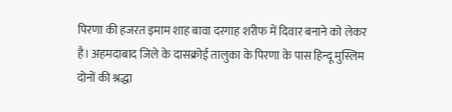पिरणा की हजरत इमाम शाह बावा दरगाह शरीफ में दिवार बनाने को लेकर है। अहमदाबाद जिले के दासक्रोई तालुका के पिरणा के पास हिन्दू मुस्लिम दोनों की श्रद्धा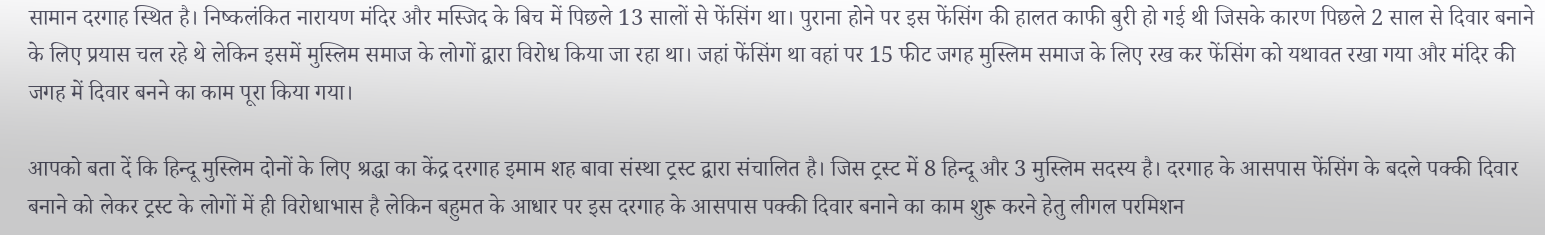सामान दरगाह स्थित है। निष्कलंकित नारायण मंदिर और मस्जिद के बिच में पिछले 13 सालों से फेंसिंग था। पुराना होने पर इस फेंसिंग की हालत काफी बुरी हो गई थी जिसके कारण पिछले 2 साल से दिवार बनाने के लिए प्रयास चल रहे थे लेकिन इसमें मुस्लिम समाज के लोगों द्वारा विरोध किया जा रहा था। जहां फेंसिंग था वहां पर 15 फीट जगह मुस्लिम समाज के लिए रख कर फेंसिंग को यथावत रखा गया और मंदिर की जगह में दिवार बनने का काम पूरा किया गया।

आपको बता दें कि हिन्दू मुस्लिम दोनों के लिए श्रद्धा का केंद्र दरगाह इमाम शह बावा संस्था ट्रस्ट द्वारा संचालित है। जिस ट्रस्ट में 8 हिन्दू और 3 मुस्लिम सदस्य है। दरगाह के आसपास फेंसिंग के बदले पक्की दिवार बनाने को लेकर ट्रस्ट के लोगों में ही विरोधाभास है लेकिन बहुमत के आधार पर इस दरगाह के आसपास पक्की दिवार बनाने का काम शुरू करने हेतु लीगल परमिशन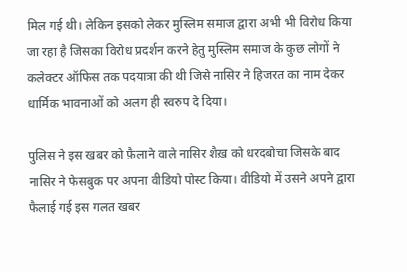मिल गई थी। लेकिन इसको लेकर मुस्लिम समाज द्वारा अभी भी विरोध किया जा रहा है जिसका विरोध प्रदर्शन करने हेतु मुस्लिम समाज के कुछ लोगों ने कलेक्टर ऑफिस तक पदयात्रा की थी जिसे नासिर ने हिजरत का नाम देकर धार्मिक भावनाओं को अलग ही स्वरुप दे दिया।

पुलिस ने इस खबर को फ़ैलाने वाले नासिर शैख़ को धरदबोचा जिसके बाद नासिर ने फेसबुक पर अपना वीडियो पोस्ट किया। वीडियो में उसने अपने द्वारा फैलाई गई इस गलत खबर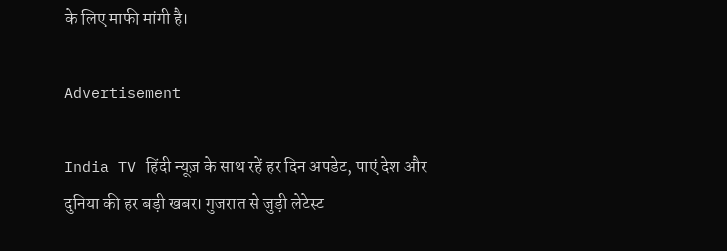के लिए माफी मांगी है।

Advertisement

India TV हिंदी न्यूज़ के साथ रहें हर दिन अपडेट, पाएं देश और दुनिया की हर बड़ी खबर। गुजरात से जुड़ी लेटेस्ट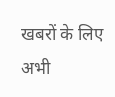खबरों के लिए अभी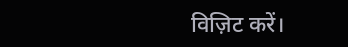विज़िट करें।